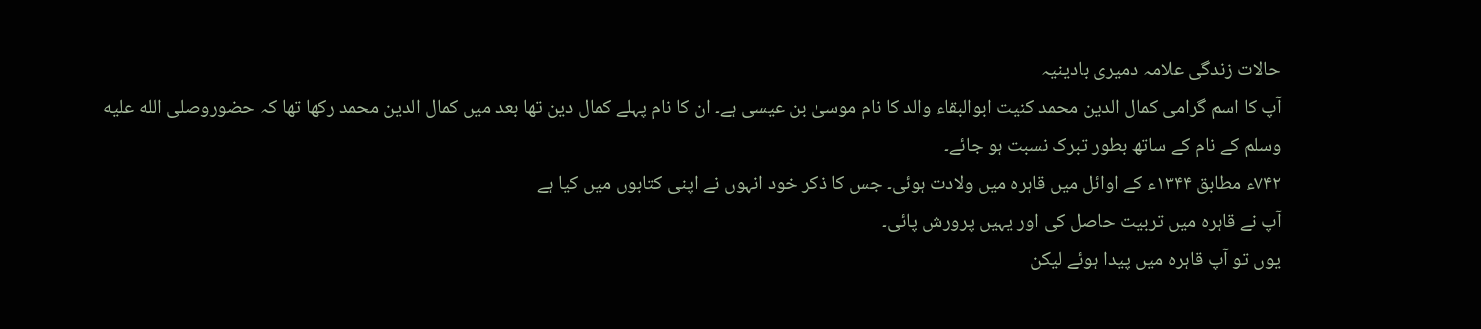حالات زندگی علامہ دمیری بادینیہ
آپ کا اسم گرامی کمال الدین محمد کنیت ابوالبقاء والد کا نام موسیٰ بن عیسی ہے۔ ان کا نام پہلے کمال دین تھا بعد میں کمال الدین محمد رکھا تھا کہ حضوروصلى الله عليه وسلم کے نام کے ساتھ بطور تبرک نسبت ہو جائے۔
۷۴۲ء مطابق ۱۳۴۴ء کے اوائل میں قاہرہ میں ولادت ہوئی۔ جس کا ذکر خود انہوں نے اپنی کتابوں میں کیا ہے
آپ نے قاہرہ میں تربیت حاصل کی اور یہیں پرورش پائی۔
یوں تو آپ قاہرہ میں پیدا ہوئے لیکن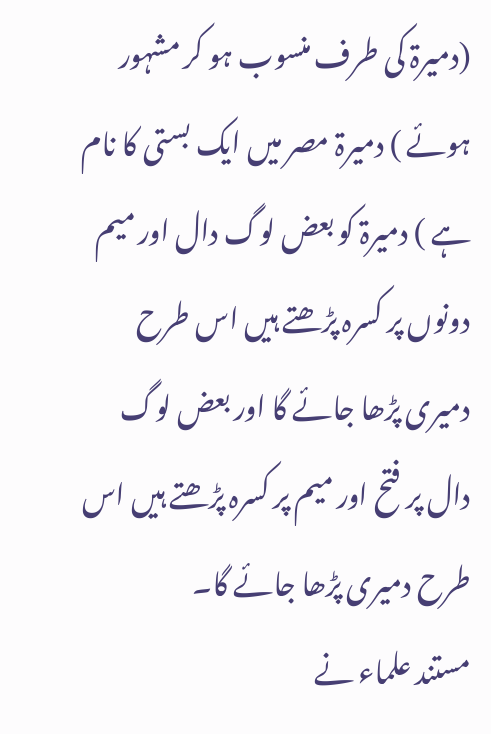(دمیرۃ کی طرف منسوب ہو کر مشہور ہوئے ) دمیرۃ مصر میں ایک بستی کا نام ہے ) دمیرۃ کو بعض لوگ دال اور میم دونوں پر کسرہ پڑھتے ہیں اس طرح دمیری پڑھا جائے گا اور بعض لوگ دال پر فتح اور میم پر کسرہ پڑھتے ہیں اس طرح دمیری پڑھا جائے گا۔
مستند علماء نے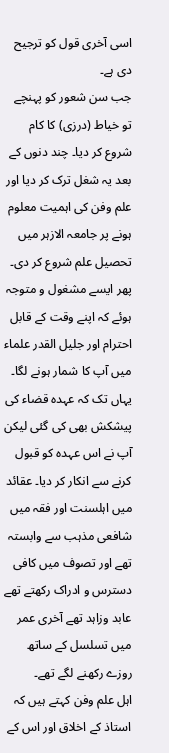اسی آخری قول کو ترجیح دی ہے۔
جب سن شعور کو پہنچے تو خیاط (درزی) کا کام شروع کر دیا۔ چند دنوں کے بعد یہ شغل ترک کر دیا اور علم وفن کی اہمیت معلوم ہونے پر جامعہ الازہر میں تحصیل علم شروع کر دی۔ پھر ایسے مشغول و متوجہ ہوئے کہ اپنے وقت کے قابل احترام اور جلیل القدر علماء میں آپ کا شمار ہونے لگا۔
یہاں تک کہ عہدہ قضاء کی پیشکش بھی کی گئی لیکن آپ نے اس عہدہ کو قبول کرنے سے انکار کر دیا۔ عقائد میں اہلسنت اور فقہ میں شافعی مذہب سے وابستہ تھے اور تصوف میں کافی دسترس و ادراک رکھتے تھے عابد وزاہد تھے آخری عمر میں تسلسل کے ساتھ روزے رکھنے لگے تھے۔
اہل علم وفن کہتے ہیں کہ استاذ کے اخلاق اور اس کے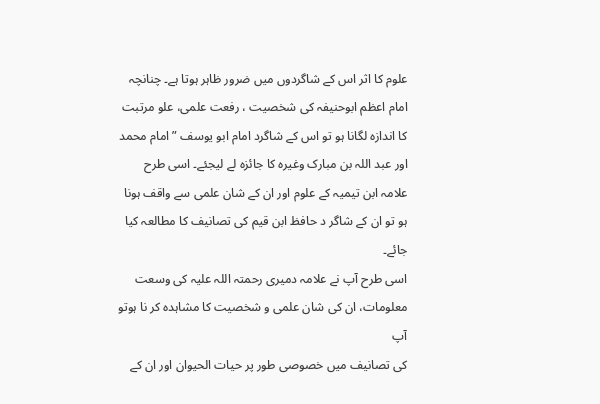علوم کا اثر اس کے شاگردوں میں ضرور ظاہر ہوتا ہے۔ چنانچہ امام اعظم ابوحنیفہ کی شخصیت ، رفعت علمی، علو مرتبت کا اندازہ لگانا ہو تو اس کے شاگرد امام ابو یوسف ” امام محمد اور عبد اللہ بن مبارک وغیرہ کا جائزہ لے لیجئے۔ اسی طرح علامہ ابن تیمیہ کے علوم اور ان کے شان علمی سے واقف ہونا ہو تو ان کے شاگر د حافظ ابن قیم کی تصانیف کا مطالعہ کیا جائے۔
اسی طرح آپ نے علامہ دمیری رحمتہ اللہ علیہ کی وسعت معلومات، ان کی شان علمی و شخصیت کا مشاہدہ کر نا ہوتو آپ
کی تصانیف میں خصوصی طور پر حیات الحیوان اور ان کے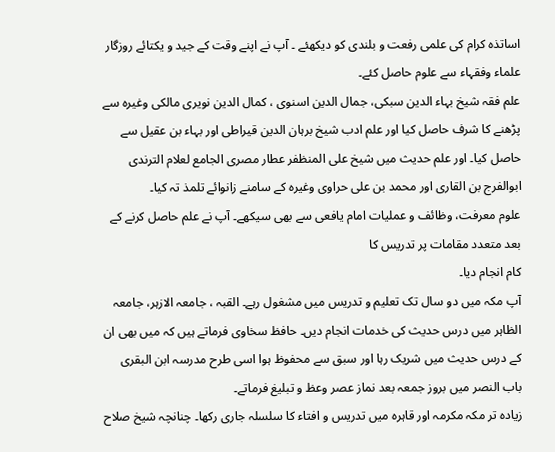اساتذہ کرام کی علمی رفعت و بلندی کو دیکھئے ۔ آپ نے اپنے وقت کے جید و یکتائے روزگار علماء وفقہاء سے علوم حاصل کئے۔
علم فقہ شیخ بہاء الدین سبکی، جمال الدین اسنوی ، کمال الدین نویری مالکی وغیرہ سے پڑھنے کا شرف حاصل کیا اور علم ادب شیخ برہان الدین قیراطی اور بہاء بن عقیل سے حاصل کیا۔ اور علم حدیث میں شیخ على المنظفر عطار مصری الجامع لعلام الترندی ابوالفرج بن القاری اور محمد بن علی حراوی وغیرہ کے سامنے زانوائے تلمذ تہ کیا۔
علوم معرفت، وظائف و عملیات امام یافعی سے بھی سیکھے۔ آپ نے علم حاصل کرنے کے بعد متعدد مقامات پر تدریس کا
کام انجام دیا۔
آپ مکہ میں دو سال تک تعلیم و تدریس میں مشغول رہے۔ القبہ ، جامعہ الازہر، جامعہ الظاہر میں درس حدیث کی خدمات انجام دیں۔ حافظ سخاوی فرماتے ہیں کہ میں بھی ان کے درس حدیث میں شریک رہا اور سبق سے محفوظ ہوا اسی طرح مدرسہ ابن البقری باب النصر میں بروز جمعہ بعد نماز عصر وعظ و تبلیغ فرماتے۔
زیادہ تر مکہ مکرمہ اور قاہرہ میں تدریس و افتاء کا سلسلہ جاری رکھا۔ چنانچہ شیخ صلاح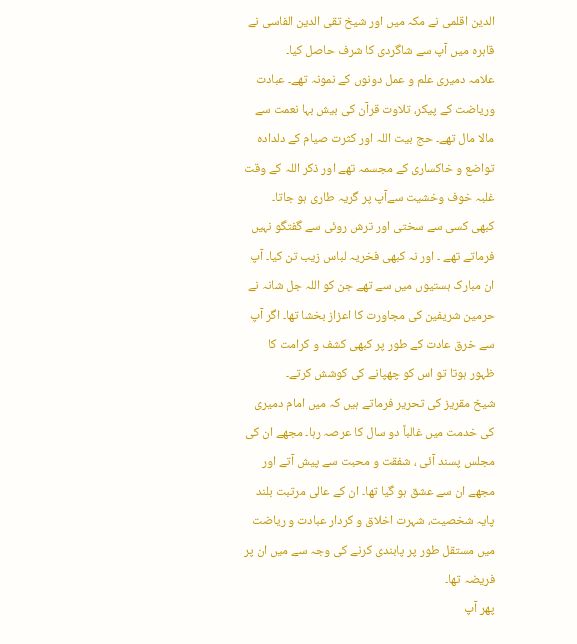الدین اقلمی نے مکہ میں اور شیخ تقی الدین الفاسی نے قاہرہ میں آپ سے شاگردی کا شرف حاصل کیا۔
علامہ دمیری علم و عمل دونوں کے نمونہ تھے۔ عبادت وریاضت کے پیکر، تلاوت قرآن کی بیش بہا نعمت سے مالا مال تھے۔ حج بیت اللہ اور کثرت صیام کے دلدادہ تواضع و خاکساری کے مجسمہ تھے اور ذکر اللہ کے وقت غلبہ خوف وخشیت سےآپ پر گریہ طاری ہو جاتا۔
کبھی کسی سے سختی اور ترش روئی سے گفتگو نہیں فرماتے تھے ۔ اور نہ کبھی فخریہ لباس زیب تن کیا۔ آپ ان مبارک ہستیوں میں سے تھے جن کو اللہ جل شانہ نے حرمین شریفین کی مجاورت کا اعزاز بخشا تھا۔ اگر آپ سے خرق عادت کے طور پر کبھی کشف و کرامت کا ظہور ہوتا تو اس کو چھپانے کی کوشش کرتے۔
شیخ مقریز کی تحریر فرماتے ہیں کہ میں امام دمیری کی خدمت میں غالباً دو سال کا عرصہ رہا۔ مجھے ان کی مجلس پسند آئی ، شفقت و محبت سے پیش آتے اور مجھے ان سے عشق ہو گیا تھا۔ ان کے عالی مرتبت بلند پایہ شخصیت، شہرت اخلاق و کردار عبادت و ریاضت میں مستقل طور پر پابندی کرنے کی وجہ سے میں ان پر فریضہ تھا۔
پھر آپ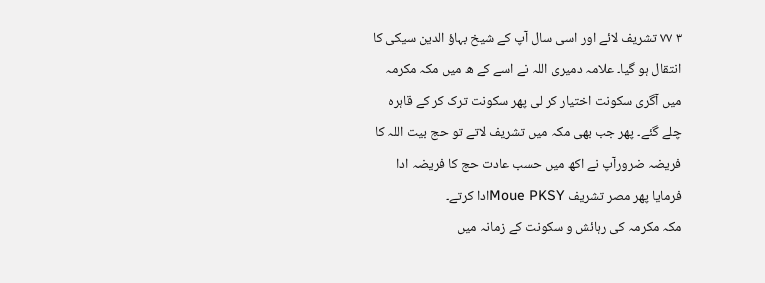۳ ۷۷ تشریف لائے اور اسی سال آپ کے شیخ بہاؤ الدین سیکی کا انتقال ہو گیا۔ علامہ دمیری اللہ نے اسے کے ھ میں مکہ مکرمہ میں آگری سکونت اختیار کر لی پھر سکونت ترک کر کے قاہرہ چلے گئے۔ پھر جب بھی مکہ میں تشریف لاتے تو حج بیت اللہ کا فریضہ ضرورآپ نے اکھ میں حسب عادت حج کا فریضہ ادا فرمایا پھر مصر تشریف Moue PKSYادا کرتے۔
مکہ مکرمہ کی رہائش و سکونت کے زمانہ میں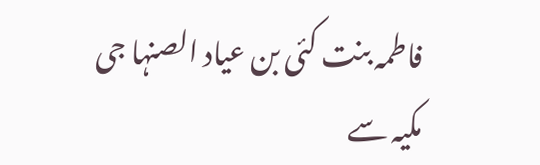فاطمہ بنت کئی بن عیاد الصنہا جی مکیہ سے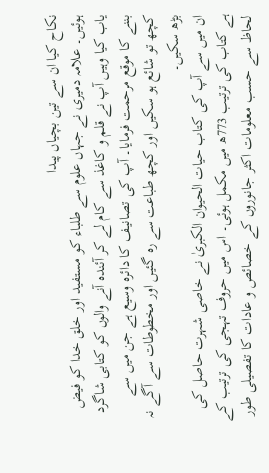نکاح کیا ان سے تین بچیاں پیدا
ہوئیں۔ علامہ دمیری نے جہاں علوم سے طلباء کو مستفید اور خلق خدا کو فیض یاب کیا وہیں آپ نے قلم و کاغذ سے کام لے کر آئندہ آنے والوں کو کتابی شاگرد بننے کا موقع مرحمت فرمایا۔ آپ کی تصانیف کا دائرہ وسیع ہے جن میں سے کچھ تو شائع ہو سکیں اور کچھ طباعت سے رہ گئیں اور مخطوطات سے آگے نہ بڑھ سکیں۔
ان میں سے آپ کی کتاب حیات الحیوان الکبریٰ نے خاصی شہرت حاصل کی ہے کتاب کی ترتیب 773ھ میں مکمل ہوئی۔ اس میں حروف تہجی کی ترتیب کے لحاظ سے حسب معلومات اکثر جانوروں کے خصائص و عادات کا تفصیلی طور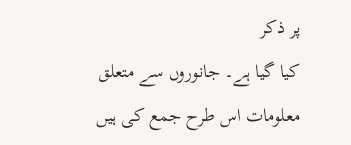پر ذکر
کیا گیا ہے۔ جانوروں سے متعلق معلومات اس طرح جمع کی ہیں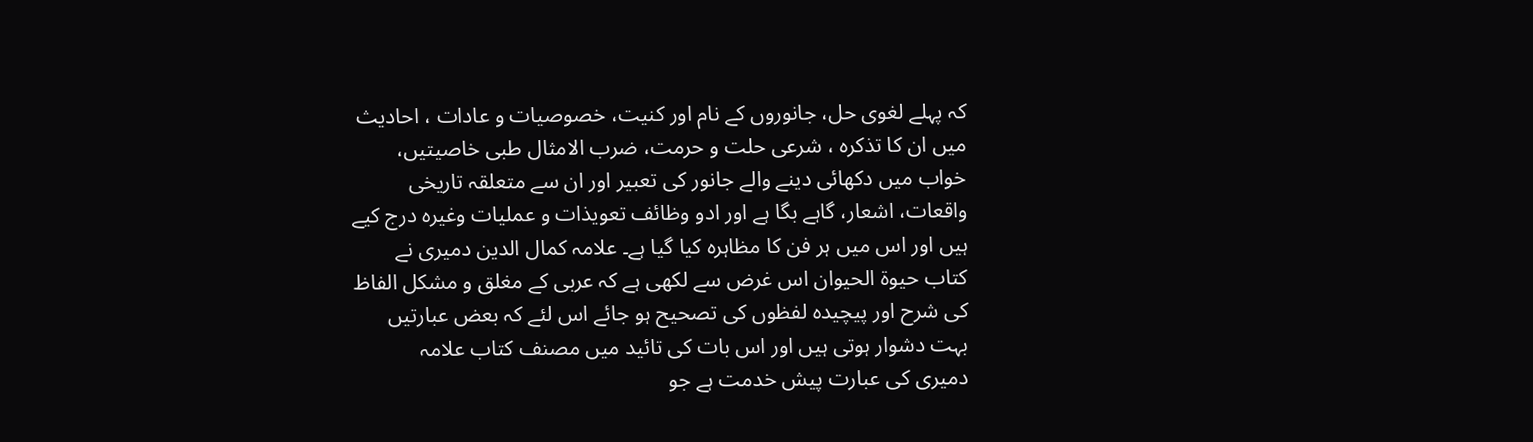کہ پہلے لغوی حل، جانوروں کے نام اور کنیت، خصوصیات و عادات ، احادیث میں ان کا تذکرہ ، شرعی حلت و حرمت، ضرب الامثال طبی خاصیتیں، خواب میں دکھائی دینے والے جانور کی تعبیر اور ان سے متعلقہ تاریخی واقعات، اشعار، گاہے بگا ہے اور ادو وظائف تعویذات و عملیات وغیرہ درج کیے ہیں اور اس میں ہر فن کا مظاہرہ کیا گیا ہے۔ علامہ کمال الدین دمیری نے کتاب حیوۃ الحیوان اس غرض سے لکھی ہے کہ عربی کے مغلق و مشکل الفاظ کی شرح اور پیچیدہ لفظوں کی تصحیح ہو جائے اس لئے کہ بعض عبارتیں بہت دشوار ہوتی ہیں اور اس بات کی تائید میں مصنف کتاب علامہ
دمیری کی عبارت پیش خدمت ہے جو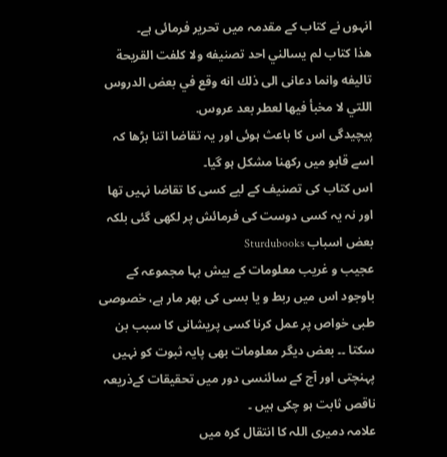انہوں نے کتاب کے مقدمہ میں تحریر فرمائی ہے۔
هذا كتاب لم يسالني احد تصنيفه ولا كلفت القريحة تاليفه وانما دعانى الى ذلك انه وقع في بعض الدروس اللتي لا مخبأ فيها لعطر بعد عروس.
پیچیدگی اس کا باعث ہوئی اور یہ تقاضا اتنا بڑھا کہ اسے قابو میں رکھنا مشکل ہو گیا۔
اس کتاب کی تصنیف کے لیے کسی کا تقاضا نہیں تھا اور نہ یہ کسی دوست کی فرمائش پر لکھی گئی بلکہ بعض اسباب Sturdubooks
عجیب و غریب معلومات کے بیش بہا مجموعہ کے باوجود اس میں ربط و یا بسی کی بھر مار ہے، خصوصی طبی خواص پر عمل کرنا کسی پریشانی کا سبب بن سکتا ۔۔ بعض دیگر معلومات بھی پایہ ثبوت کو نہیں پہنچتی اور آج کے سائنسی دور میں تحقیقات کےذریعہ ناقص ثابت ہو چکی ہیں ۔
علامہ دمیری اللہ کا انتقال کرہ میں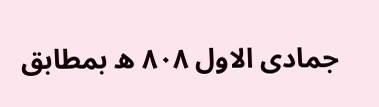جمادی الاول ۸۰۸ ھ بمطابق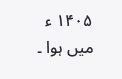۱۴۰۵ ء میں ہوا ۔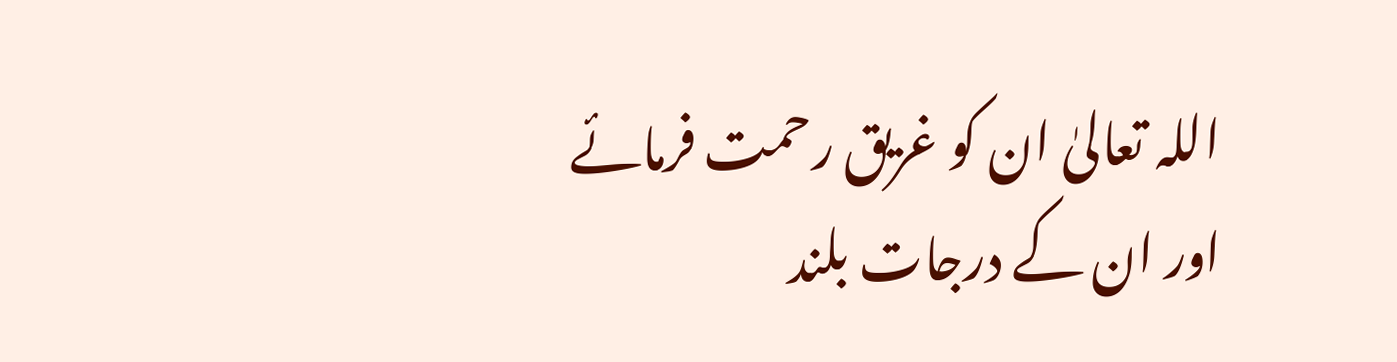اللہ تعالیٰ ان کو غریق رحمت فرمائے
اور ان کے درجات بلند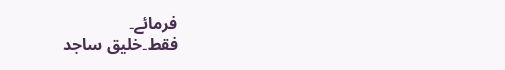فرمائے۔
فقط۔خلیق ساجد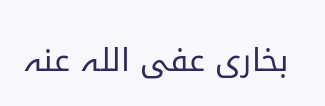بخاری عفی اللہ عنہ